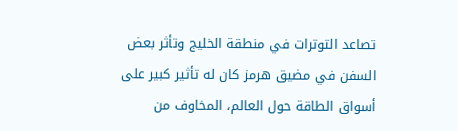تصاعد التوترات في منطقة الخليج وتأثر بعض السفن في مضيق هرمز كان له تأثير كبير على أسواق الطاقة حول العالم، المخاوف من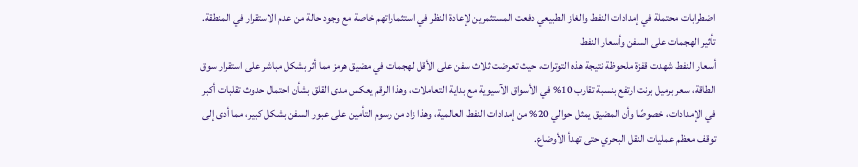اضطرابات محتملة في إمدادات النفط والغاز الطبيعي دفعت المستثمرين لإعادة النظر في استثماراتهم خاصة مع وجود حالة من عدم الاستقرار في المنطقة.
تأثير الهجمات على السفن وأسعار النفط
أسعار النفط شهدت قفزة ملحوظة نتيجة هذه التوترات، حيث تعرضت ثلاث سفن على الأقل لهجمات في مضيق هرمز مما أثر بشكل مباشر على استقرار سوق الطاقة، سعر برميل برنت ارتفع بنسبة تقارب 10% في الأسواق الآسيوية مع بداية التعاملات، وهذا الرقم يعكس مدى القلق بشأن احتمال حدوث تقلبات أكبر في الإمدادات، خصوصًا وأن المضيق يمثل حوالي 20% من إمدادات النفط العالمية، وهذا زاد من رسوم التأمين على عبور السفن بشكل كبير، مما أدى إلى توقف معظم عمليات النقل البحري حتى تهدأ الأوضاع.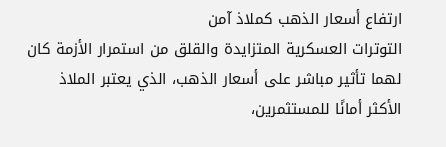ارتفاع أسعار الذهب كملاذ آمن
التوترات العسكرية المتزايدة والقلق من استمرار الأزمة كان لهما تأثير مباشر على أسعار الذهب، الذي يعتبر الملاذ الأكثر أمانًا للمستثمرين،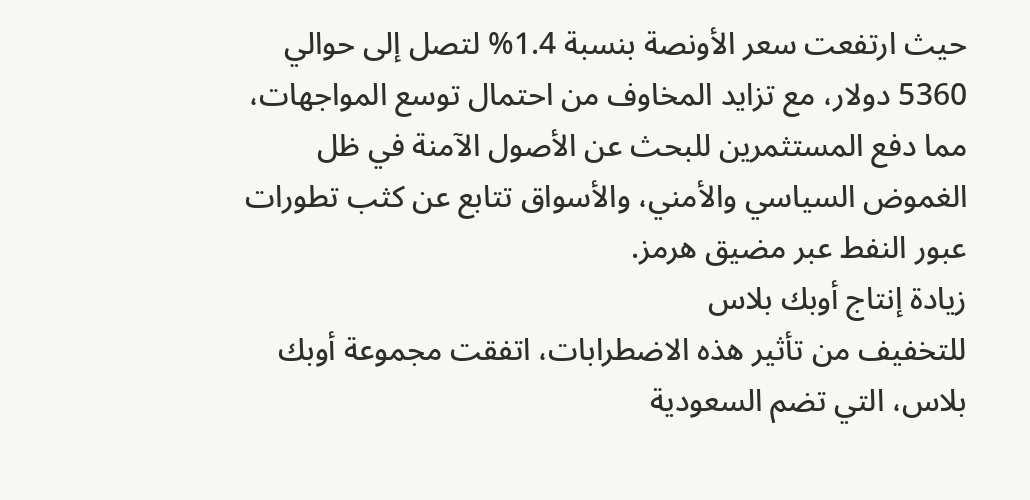حيث ارتفعت سعر الأونصة بنسبة 1.4% لتصل إلى حوالي 5360 دولار، مع تزايد المخاوف من احتمال توسع المواجهات، مما دفع المستثمرين للبحث عن الأصول الآمنة في ظل الغموض السياسي والأمني، والأسواق تتابع عن كثب تطورات عبور النفط عبر مضيق هرمز.
زيادة إنتاج أوبك بلاس
للتخفيف من تأثير هذه الاضطرابات، اتفقت مجموعة أوبك بلاس، التي تضم السعودية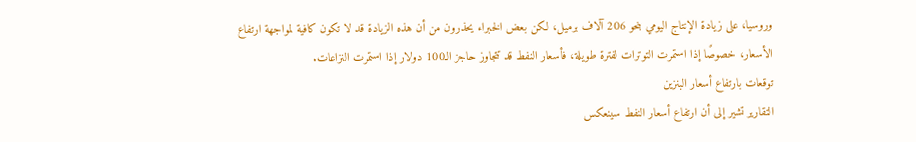وروسيا، على زيادة الإنتاج اليومي بنحو 206 آلاف برميل، لكن بعض الخبراء يحذرون من أن هذه الزيادة قد لا تكون كافية لمواجهة ارتفاع الأسعار، خصوصًا إذا استمرت التوترات لفترة طويلة، فأسعار النفط قد تتجاوز حاجز الـ100 دولار إذا استمرت النزاعات.
توقعات بارتفاع أسعار البنزين
التقارير تشير إلى أن ارتفاع أسعار النفط سينعكس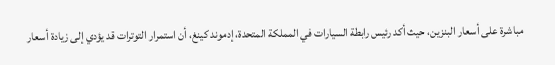مباشرة على أسعار البنزين، حيث أكد رئيس رابطة السيارات في المملكة المتحدة، إدموند كينغ، أن استمرار التوترات قد يؤدي إلى زيادة أسعار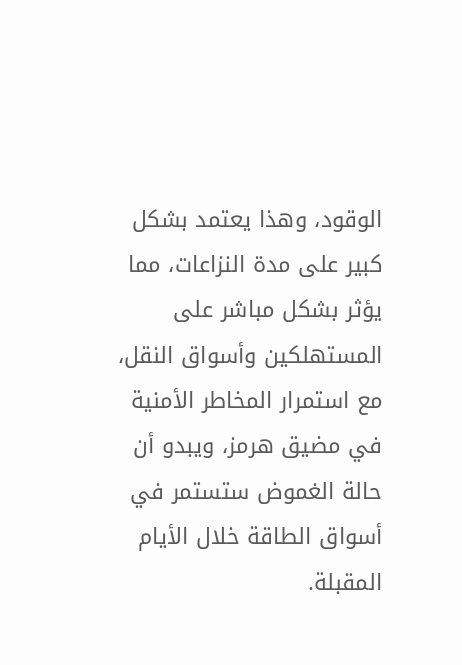الوقود، وهذا يعتمد بشكل كبير على مدة النزاعات، مما يؤثر بشكل مباشر على المستهلكين وأسواق النقل، مع استمرار المخاطر الأمنية في مضيق هرمز، ويبدو أن حالة الغموض ستستمر في أسواق الطاقة خلال الأيام المقبلة.